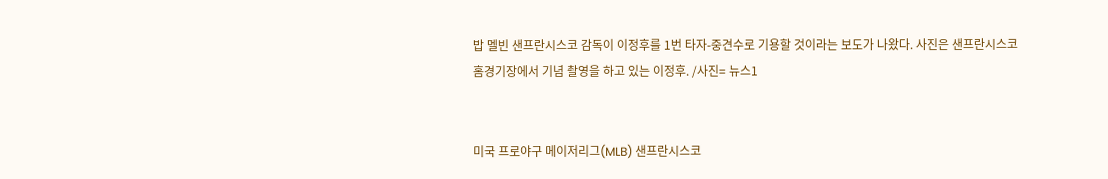밥 멜빈 샌프란시스코 감독이 이정후를 1번 타자-중견수로 기용할 것이라는 보도가 나왔다. 사진은 샌프란시스코 홈경기장에서 기념 촬영을 하고 있는 이정후. /사진= 뉴스1


미국 프로야구 메이저리그(MLB) 샌프란시스코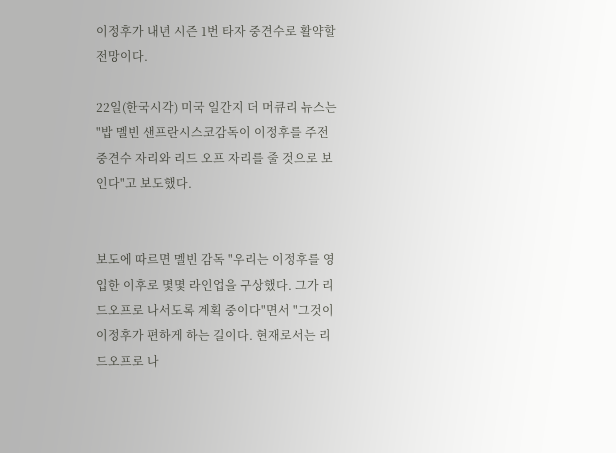이정후가 내년 시즌 1번 타자 중견수로 활약할 전망이다.

22일(한국시각) 미국 일간지 더 머큐리 뉴스는 "밥 멜빈 샌프란시스코감독이 이정후를 주전 중견수 자리와 리드 오프 자리를 줄 것으로 보인다"고 보도했다.


보도에 따르면 멜빈 감독 "우리는 이정후를 영입한 이후로 몇몇 라인업을 구상했다. 그가 리드오프로 나서도록 계획 중이다"면서 "그것이 이정후가 편하게 하는 길이다. 현재로서는 리드오프로 나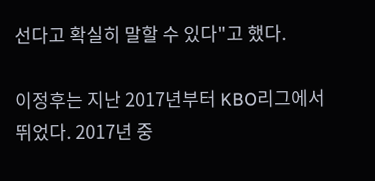선다고 확실히 말할 수 있다"고 했다.

이정후는 지난 2017년부터 KBO리그에서 뛰었다. 2017년 중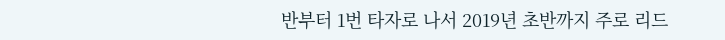반부터 1번 타자로 나서 2019년 초반까지 주로 리드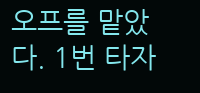오프를 맡았다. 1번 타자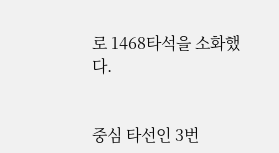로 1468타석을 소화했다.


중심 타선인 3번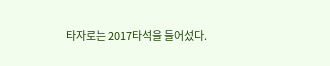타자로는 2017타석을 들어섰다.